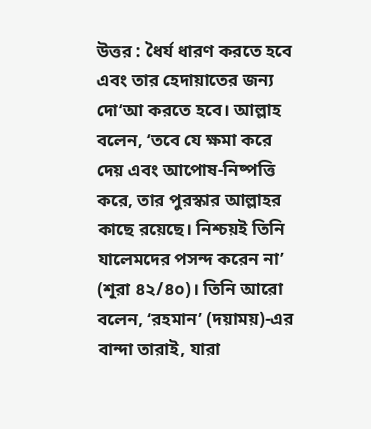উত্তর : ধৈর্য ধারণ করতে হবে এবং তার হেদায়াতের জন্য দো‘আ করতে হবে। আল্লাহ বলেন, ‘তবে যে ক্ষমা করে দেয় এবং আপোষ-নিষ্পত্তি করে, তার পুরস্কার আল্লাহর কাছে রয়েছে। নিশ্চয়ই তিনি যালেমদের পসন্দ করেন না’ (শূরা ৪২/৪০)। তিনি আরো বলেন, ‘রহমান’ (দয়াময়)-এর বান্দা তারাই, যারা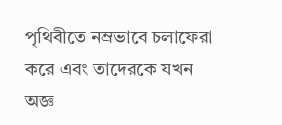পৃথিবীতে নম্রভাবে চলাফেরা করে এবং তাদেরকে যখন অজ্ঞ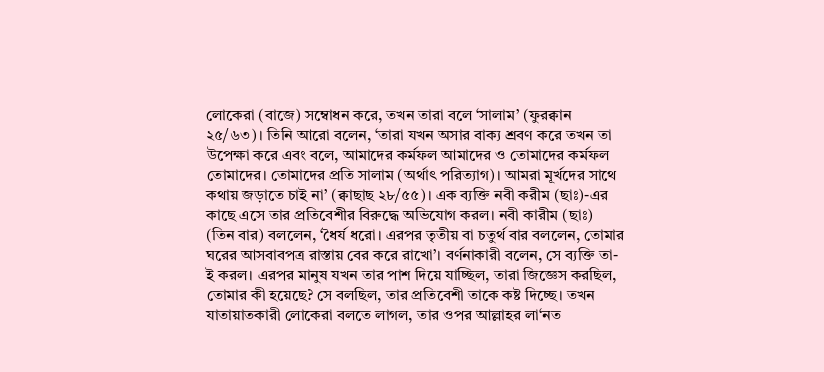লোকেরা (বাজে) সম্বোধন করে, তখন তারা বলে ‘সালাম’ (ফুরক্বান ২৫/৬৩)। তিনি আরো বলেন, ‘তারা যখন অসার বাক্য শ্রবণ করে তখন তা উপেক্ষা করে এবং বলে, আমাদের কর্মফল আমাদের ও তোমাদের কর্মফল তোমাদের। তোমাদের প্রতি সালাম (অর্থাৎ পরিত্যাগ)। আমরা মূর্খদের সাথে কথায় জড়াতে চাই না’ (ক্বাছাছ ২৮/৫৫)। এক ব্যক্তি নবী করীম (ছাঃ)-এর কাছে এসে তার প্রতিবেশীর বিরুদ্ধে অভিযোগ করল। নবী কারীম (ছাঃ) (তিন বার) বললেন, ‘ধৈর্য ধরো। এরপর তৃতীয় বা চতুর্থ বার বললেন, তোমার ঘরের আসবাবপত্র রাস্তায় বের করে রাখো’। বর্ণনাকারী বলেন, সে ব্যক্তি তা-ই করল। এরপর মানুষ যখন তার পাশ দিয়ে যাচ্ছিল, তারা জিজ্ঞেস করছিল, তোমার কী হয়েছে? সে বলছিল, তার প্রতিবেশী তাকে কষ্ট দিচ্ছে। তখন যাতায়াতকারী লোকেরা বলতে লাগল, তার ওপর আল্লাহর লা‘নত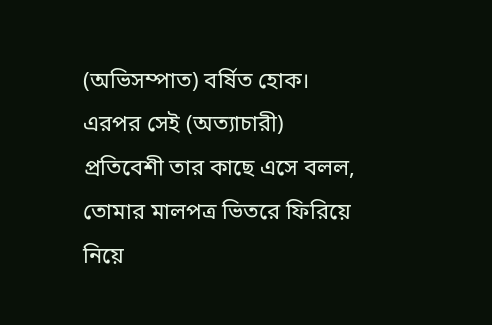(অভিসম্পাত) বর্ষিত হোক। এরপর সেই (অত্যাচারী) প্রতিবেশী তার কাছে এসে বলল, তোমার মালপত্র ভিতরে ফিরিয়ে নিয়ে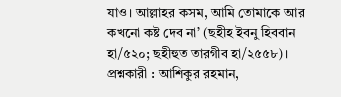যাও। আল্লাহর কসম, আমি তোমাকে আর কখনো কষ্ট দেব না’ (ছহীহ ইবনু হিববান হা/৫২০; ছহীহুত তারগীব হা/২৫৫৮)।
প্রশ্নকারী : আশিকুর রহমান,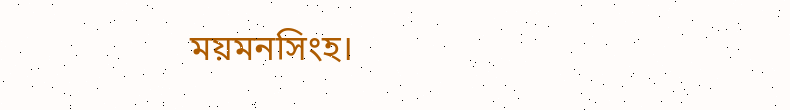ময়মনসিংহ।